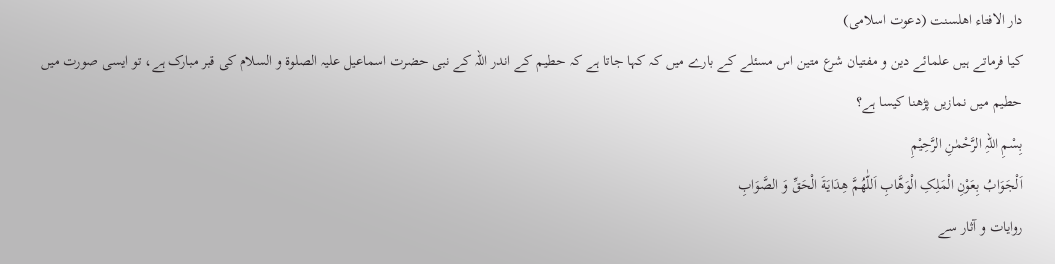دار الافتاء اھلسنت (دعوت اسلامی)
کیا فرماتے ہیں علمائے دین و مفتیان شرع متین اس مسئلے کے بارے میں کہ کہا جاتا ہے كہ حطیم کے اندر اللہ کے نبی حضرت اسماعیل علیہ الصلوۃ و السلام کی قبر مبارک ہے، تو ایسی صورت میں حطیم میں نمازیں پڑھنا کیسا ہے؟
بِسْمِ اللہِ الرَّحْمٰنِ الرَّحِيْمِ
اَلْجَوَابُ بِعَوْنِ الْمَلِکِ الْوَھَّابِ اَللّٰھُمَّ ھِدَايَةَ الْحَقِّ وَ الصَّوَابِ
روایات و آثار سے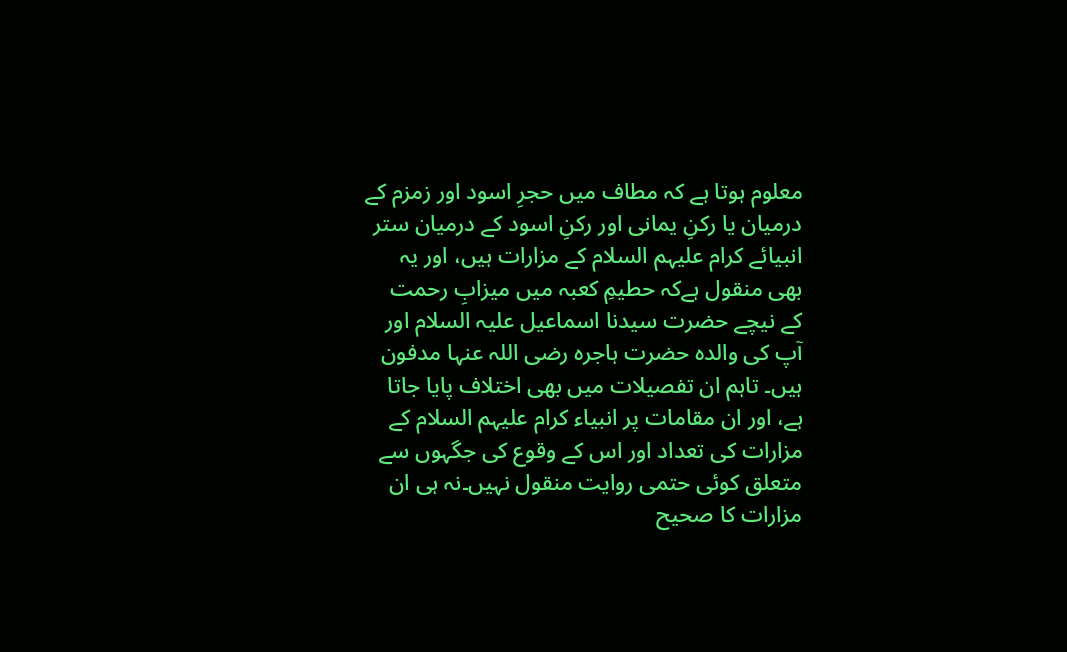معلوم ہوتا ہے کہ مطاف میں حجرِ اسود اور زمزم کے درمیان یا رکنِ یمانی اور رکنِ اسود کے درمیان ستر انبیائے کرام علیہم السلام کے مزارات ہیں، اور یہ بھی منقول ہےکہ حطیمِ کعبہ میں میزابِ رحمت کے نیچے حضرت سیدنا اسماعیل علیہ السلام اور آپ کی والدہ حضرت ہاجرہ رضی اللہ عنہا مدفون ہیں۔ تاہم ان تفصیلات میں بھی اختلاف پایا جاتا ہے، اور ان مقامات پر انبیاء کرام علیہم السلام کے مزارات کی تعداد اور اس کے وقوع کی جگہوں سے متعلق کوئی حتمی روایت منقول نہیں۔نہ ہی ان مزارات کا صحیح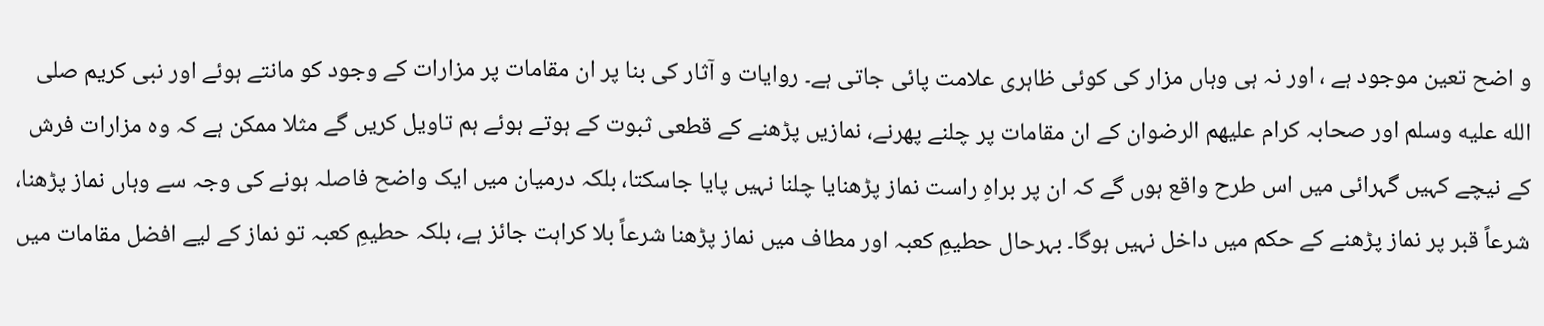و اضح تعین موجود ہے ، اور نہ ہی وہاں مزار کی کوئی ظاہری علامت پائی جاتی ہے۔ روایات و آثار کی بنا پر ان مقامات پر مزارات کے وجود کو مانتے ہوئے اور نبی کریم صلى الله عليه وسلم اور صحابہ کرام علیھم الرضوان کے ان مقامات پر چلنے پھرنے، نمازیں پڑھنے کے قطعی ثبوت کے ہوتے ہوئے ہم تاویل کریں گے مثلا ممکن ہے کہ وہ مزارات فرش کے نیچے کہیں گہرائی میں اس طرح واقع ہوں گے کہ ان پر براہِ راست نماز پڑھنایا چلنا نہیں پایا جاسکتا، بلکہ درمیان میں ایک واضح فاصلہ ہونے کی وجہ سے وہاں نماز پڑھنا، شرعاً قبر پر نماز پڑھنے کے حکم میں داخل نہیں ہوگا۔ بہرحال حطیمِ کعبہ اور مطاف میں نماز پڑھنا شرعاً بلا کراہت جائز ہے، بلکہ حطیمِ کعبہ تو نماز کے لیے افضل مقامات میں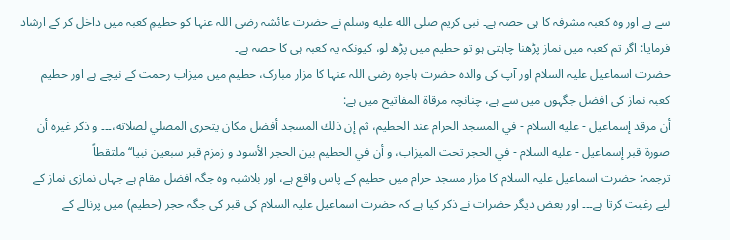سے ہے اور وہ کعبہ مشرفہ کا ہی حصہ ہے۔ نبی کریم صلى الله عليه وسلم نے حضرت عائشہ رضی اللہ عنہا کو حطیمِ کعبہ میں داخل کر کے ارشاد فرمایا: اگر تم کعبہ میں نماز پڑھنا چاہتی ہو تو حطیم میں پڑھ لو، کیونکہ یہ کعبہ ہی کا حصہ ہے۔
حضرت اسماعیل علیہ السلام اور آپ کی والدہ حضرت ہاجرہ رضی اللہ عنہا کا مزار مبارک، حطیم میں میزاب رحمت کے نیچے ہے اور حطیم کعبہ نماز کی افضل جگہوں میں سے ہے، چنانچہ مرقاۃ المفاتیح میں ہے:
أن مرقد إسماعيل - عليه السلام - في المسجد الحرام عند الحطيم، ثم إن ذلك المسجد أفضل مكان يتحرى المصلي لصلاته،۔۔۔ و ذكر غيره أن صورة قبر إسماعيل - عليه السلام - في الحجر تحت الميزاب، و أن في الحطيم بين الحجر الأسود و زمزم قبر سبعين نبيا‘‘ ملتقطاً
ترجمہ: حضرت اسماعیل علیہ السلام کا مزار مسجد حرام میں حطیم کے پاس واقع ہے، اور بلاشبہ وہ جگہ افضل مقام ہے جہاں نمازی نماز کے لیے رغبت کرتا ہے۔۔۔ اور بعض دیگر حضرات نے ذکر کیا ہے کہ حضرت اسماعیل علیہ السلام کی قبر کی جگہ حجر (حطیم) میں پرنالے کے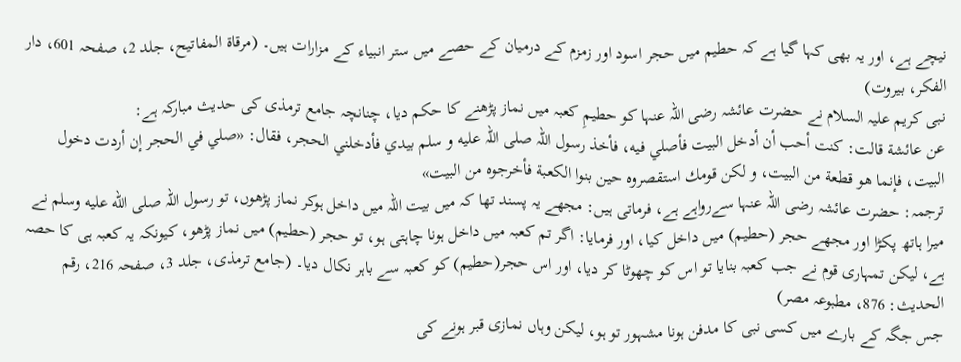نیچے ہے، اور یہ بھی کہا گیا ہے کہ حطیم میں حجر اسود اور زمزم کے درمیان کے حصے میں ستر انبیاء کے مزارات ہیں۔ (مرقاۃ المفاتیح، جلد 2، صفحہ 601، دار الفكر، بيروت)
نبی کریم علیہ السلام نے حضرت عائشہ رضی اللہ عنہا کو حطیمِ کعبہ میں نماز پڑھنے کا حکم دیا، چنانچہ جامع ترمذی کی حدیث مبارکہ ہے:
عن عائشة قالت: كنت أحب أن أدخل البيت فأصلي فيه، فأخذ رسول اللہ صلى اللہ عليه و سلم بيدي فأدخلني الحجر، فقال: «صلي في الحجر إن أردت دخول البيت، فإنما هو قطعة من البيت، و لكن قومك استقصروه حين بنوا الكعبة فأخرجوه من البيت»
ترجمہ: حضرت عائشہ رضی اللہ عنہا سےرواہے ہے، فرماتی ہیں: مجھے یہ پسند تھا کہ میں بیت اللہ میں داخل ہوکر نماز پڑھوں، تو رسول اللہ صلى الله عليه وسلم نے میرا ہاتھ پکڑا اور مجھے حجر (حطیم) میں داخل کیا، اور فرمایا: اگر تم کعبہ میں داخل ہونا چاہتی ہو، تو حجر (حطیم) میں نماز پڑھو، کیونکہ یہ کعبہ ہی کا حصہ ہے، لیکن تمہاری قوم نے جب کعبہ بنایا تو اس کو چھوٹا کر دیا، اور اس حجر(حطیم) کو کعبہ سے باہر نکال دیا۔ (جامع ترمذی، جلد 3، صفحہ 216، رقم الحدیث: 876، مطبوعہ مصر)
جس جگہ کے بارے میں کسی نبی کا مدفن ہونا مشہور تو ہو، لیکن وہاں نمازی قبر ہونے کی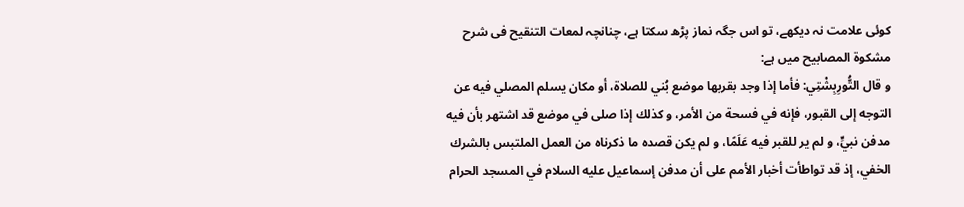کوئی علامت نہ دیکھے، تو اس جگہ نماز پڑھ سکتا ہے، چنانچہ لمعات التنقیح فی شرح مشکوۃ المصابیح میں ہے:
و قال التُّورِبِشْتِي: فأما إذا وجد بقربها موضع بُني للصلاة، أو مكان يسلم المصلي فيه عن التوجه إلى القبور، فإنه في فسحة من الأمر، و كذلك إذا صلى في موضع قد اشتهر بأن فيه مدفن نبيٍّ، و لم ير للقبر فيه عَلَمًا، و لم يكن قصده ما ذكرناه من العمل الملتبس بالشرك الخفي، إذ قد تواطأت أخبار الأمم على أن مدفن إسماعيل عليه السلام في المسجد الحرام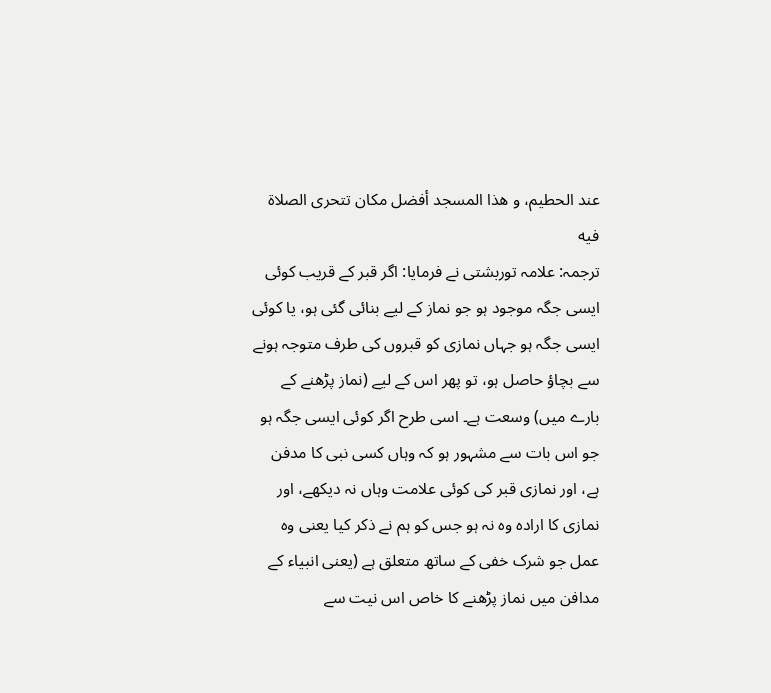عند الحطيم، و هذا المسجد أفضل مكان تتحرى الصلاة فيه
ترجمہ: علامہ توربشتی نے فرمایا: اگر قبر کے قریب کوئی ایسی جگہ موجود ہو جو نماز کے لیے بنائی گئی ہو، یا کوئی ایسی جگہ ہو جہاں نمازی کو قبروں کی طرف متوجہ ہونے سے بچاؤ حاصل ہو، تو پھر اس کے لیے (نماز پڑھنے کے بارے میں) وسعت ہے۔ اسی طرح اگر کوئی ایسی جگہ ہو جو اس بات سے مشہور ہو کہ وہاں کسی نبی کا مدفن ہے، اور نمازی قبر کی کوئی علامت وہاں نہ دیکھے، اور نمازی کا ارادہ وہ نہ ہو جس کو ہم نے ذکر کیا یعنی وہ عمل جو شرک خفی کے ساتھ متعلق ہے (یعنی انبیاء کے مدافن میں نماز پڑھنے کا خاص اس نیت سے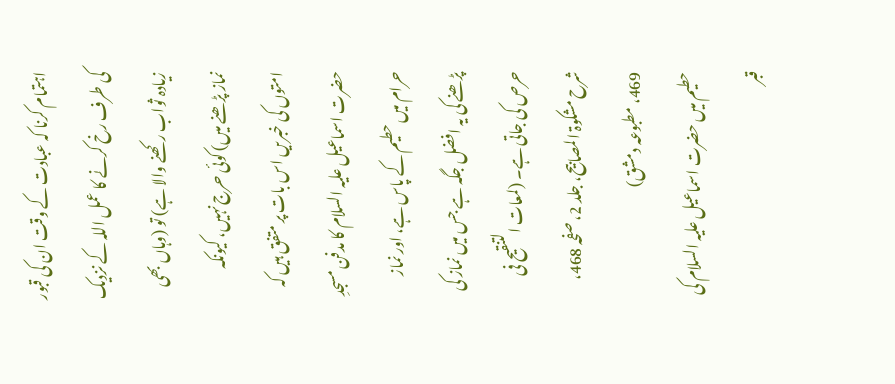اہتمام کرنا کہ عبادت کے وقت ان کی قبور کی طرف رخ کرنے کا عمل اللہ کے نزدیک زیادہ ثواب رکھنے والا ہے) تو (وہاں بھی نماز پڑھنے میں) کوئی حرج نہیں، کیونکہ امتوں کی خبریں اس بات پر متفق ہیں کہ حضرت اسماعیل علیہ السلام کا مدفن مسجدِ حرام میں حطیم کے پاس ہے، اور نماز پڑھنے کی یہ افضل جگہ ہے جس میں نماز کی حرص کی جاتی ہے۔ (لمعات التنقیح فی شرح مشکوۃ المصابیح، جلد 2، صفحہ 468، 469، مطبوعہ دمشق)
حطیم میں حضرت اسماعیل علیہ السلام کی قبر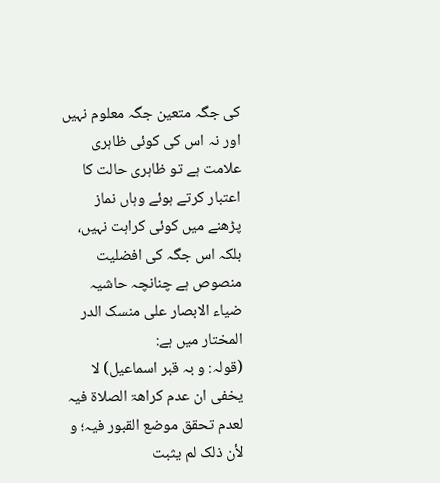کی جگہ متعین جگہ معلوم نہیں اور نہ اس کی کوئی ظاہری علامت ہے تو ظاہری حالت کا اعتبار کرتے ہوئے وہاں نماز پڑھنے میں کوئی کراہت نہیں، بلکہ اس جگہ کی افضلیت منصوص ہے چنانچہ حاشیہ ضیاء الابصار علی منسک الدر المختار میں ہے:
(قولہ: و بہ قبر اسماعیل) لا یخفی ان عدم کراھۃ الصلاۃ فیہ لعدم تحقق موضع القبور فیہ؛ و لأن ذلک لم یثبت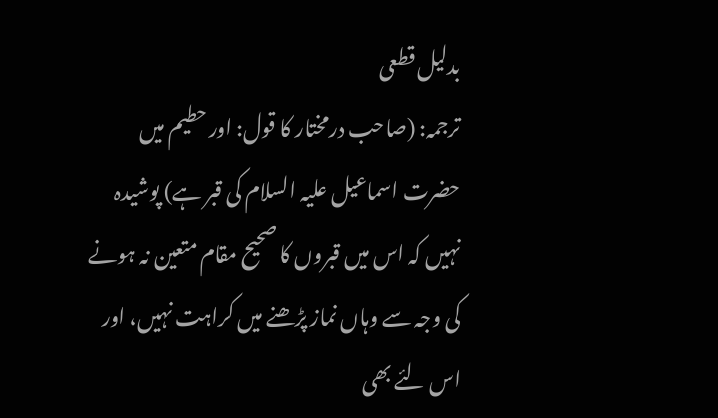بدلیل قطعی
ترجمہ: (صاحب درمختار کا قول: اور حطیم میں حضرت اسماعیل علیہ السلام کی قبر ہے) پوشیدہ نہیں کہ اس میں قبروں کا صحیح مقام متعین نہ ہونے کی وجہ سے وہاں نماز پڑھنے میں کراہت نہیں، اور اس لئے بھی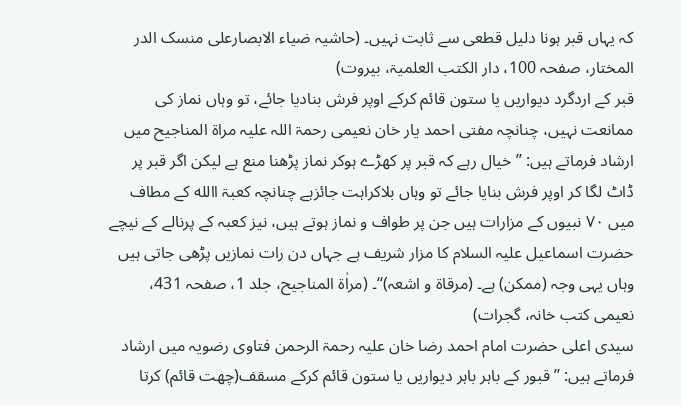کہ یہاں قبر ہونا دلیل قطعی سے ثابت نہیں۔ (حاشیہ ضیاء الابصارعلی منسک الدر المختار، صفحہ 100، دار الکتب العلمیۃ، بیروت)
قبر کے اردگرد دیواریں یا ستون قائم کرکے اوپر فرش بنادیا جائے، تو وہاں نماز کی ممانعت نہیں، چنانچہ مفتی احمد یار خان نعیمی رحمۃ اللہ علیہ مراۃ المناجیح میں ارشاد فرماتے ہیں: ’’خیال رہے کہ قبر پر کھڑے ہوکر نماز پڑھنا منع ہے لیکن اگر قبر پر ڈاٹ لگا کر اوپر فرش بنایا جائے تو وہاں بلاکراہت جائزہے چنانچہ کعبۃ االله کے مطاف میں ۷۰ نبیوں کے مزارات ہیں جن پر طواف و نماز ہوتے ہیں، نیز کعبہ کے پرنالے کے نیچے حضرت اسماعیل علیہ السلام کا مزار شریف ہے جہاں دن رات نمازیں پڑھی جاتی ہیں وہاں یہی وجہ (ممکن) ہے۔ (مرقاۃ و اشعہ)‘‘۔ (مراٰۃ المناجیح، جلد 1، صفحہ 431، نعیمی کتب خانہ، گجرات)
سیدی اعلی حضرت امام احمد رضا خان علیہ رحمۃ الرحمن فتاوی رضویہ میں ارشاد فرماتے ہیں: ’’قبور کے باہر باہر دیواریں یا ستون قائم کرکے مسقف(چھت قائم) کرتا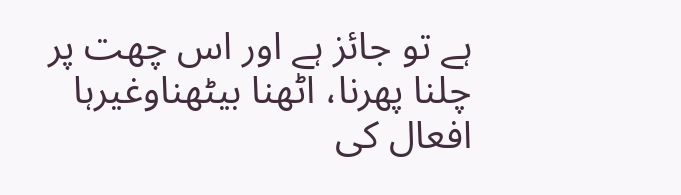ہے تو جائز ہے اور اس چھت پر چلنا پھرنا، اٹھنا بیٹھناوغیرہا افعال کی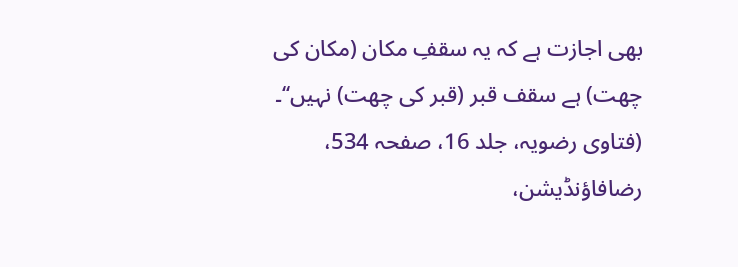بھی اجازت ہے کہ یہ سقفِ مکان (مکان کی چھت) ہے سقف قبر (قبر کی چھت) نہیں‘‘۔ (فتاوی رضویہ، جلد 16، صفحہ 534، رضافاؤنڈیشن،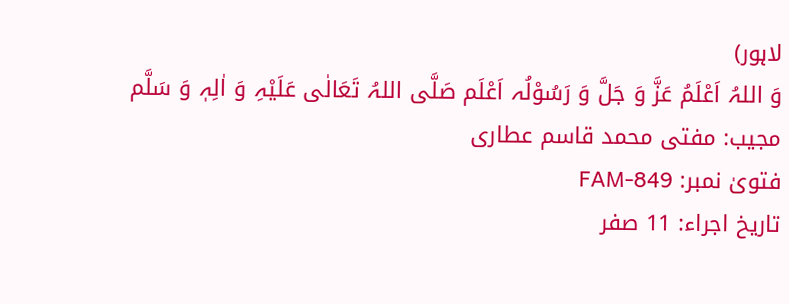لاہور)
وَ اللہُ اَعْلَمُ عَزَّ وَ جَلَّ وَ رَسُوْلُہ اَعْلَم صَلَّی اللہُ تَعَالٰی عَلَیْہِ وَ اٰلِہٖ وَ سَلَّم
مجیب: مفتی محمد قاسم عطاری
فتویٰ نمبر: FAM-849
تاریخ اجراء: 11 صفر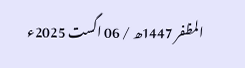المظفر 1447ھ / 06 اگست 2025ء